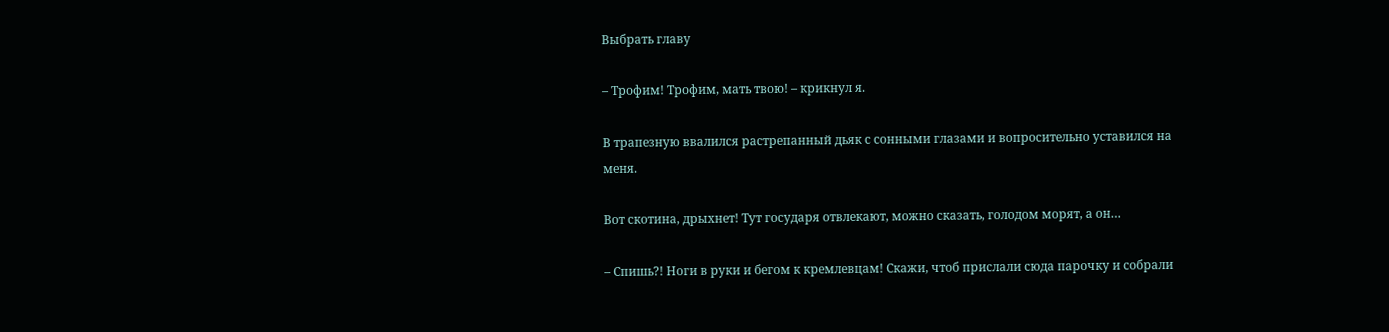Выбрать главу

– Трофим! Трофим, мать твою! – крикнул я.

В трапезную ввалился растрепанный дьяк с сонными глазами и вопросительно уставился на меня.

Вот скотина, дрыхнет! Тут государя отвлекают, можно сказать, голодом морят, а он…

– Спишь?! Ноги в руки и бегом к кремлевцам! Скажи, чтоб прислали сюда парочку и собрали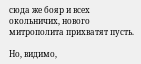сюда же бояр и всех окольничих, нового митрополита прихватят пусть.

Но, видимо,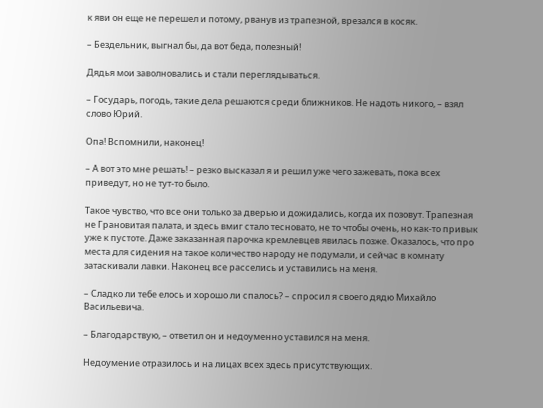к яви он еще не перешел и потому, рванув из трапезной, врезался в косяк.

– Бездельник, выгнал бы, да вот беда, полезный!

Дядья мои заволновались и стали переглядываться.

– Государь, погодь, такие дела решаются среди ближников. Не надоть никого, – взял слово Юрий.

Опа! Вспомнили, наконец!

– А вот это мне решать! – резко высказал я и решил уже чего зажевать, пока всех приведут, но не тут-то было.

Такое чувство, что все они только за дверью и дожидались, когда их позовут. Трапезная не Грановитая палата, и здесь вмиг стало тесновато, не то чтобы очень, но как-то привык уже к пустоте. Даже заказанная парочка кремлевцев явилась позже. Оказалось, что про места для сидения на такое количество народу не подумали, и сейчас в комнату затаскивали лавки. Наконец все расселись и уставились на меня.

– Сладко ли тебе елось и хорошо ли спалось? – спросил я своего дядю Михайло Васильевича.

– Благодарствую, – ответил он и недоуменно уставился на меня.

Недоумение отразилось и на лицах всех здесь присутствующих.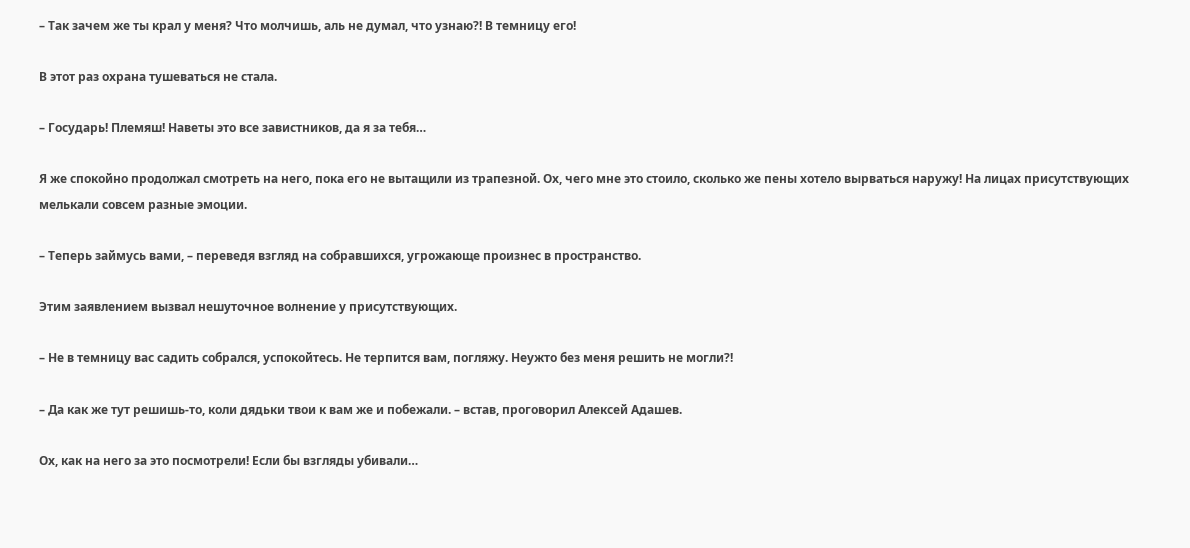– Так зачем же ты крал у меня? Что молчишь, аль не думал, что узнаю?! В темницу его!

В этот раз охрана тушеваться не стала.

– Государь! Племяш! Наветы это все завистников, да я за тебя…

Я же спокойно продолжал смотреть на него, пока его не вытащили из трапезной. Ох, чего мне это стоило, сколько же пены хотело вырваться наружу! На лицах присутствующих мелькали совсем разные эмоции.

– Теперь займусь вами, – переведя взгляд на собравшихся, угрожающе произнес в пространство.

Этим заявлением вызвал нешуточное волнение у присутствующих.

– Не в темницу вас садить собрался, успокойтесь. Не терпится вам, погляжу. Неужто без меня решить не могли?!

– Да как же тут решишь-то, коли дядьки твои к вам же и побежали. – встав, проговорил Алексей Адашев.

Ох, как на него за это посмотрели! Если бы взгляды убивали…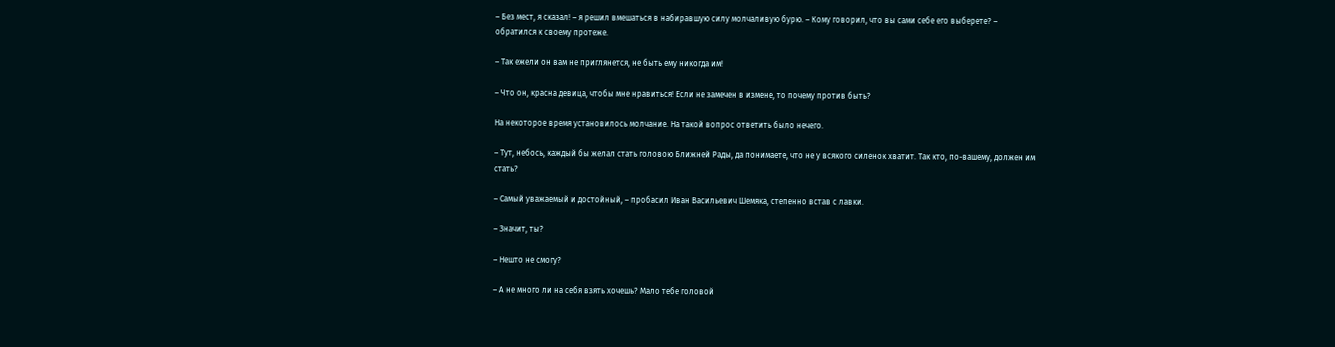– Без мест, я сказал! – я решил вмешаться в набиравшую силу молчаливую бурю. – Кому говорил, что вы сами себе его выберете? – обратился к своему протеже.

– Так ежели он вам не приглянется, не быть ему никогда им!

– Что он, красна девица, чтобы мне нравиться! Если не замечен в измене, то почему против быть?

На некоторое время установилось молчание. На такой вопрос ответить было нечего.

– Тут, небось, каждый бы желал стать головою Ближней Рады, да понимаете, что не у всякого силенок хватит. Так кто, по-вашему, должен им стать?

– Самый уважаемый и достойный, – пробасил Иван Васильевич Шемяка, степенно встав с лавки.

– Значит, ты?

– Нешто не смогу?

– А не много ли на себя взять хочешь? Мало тебе головой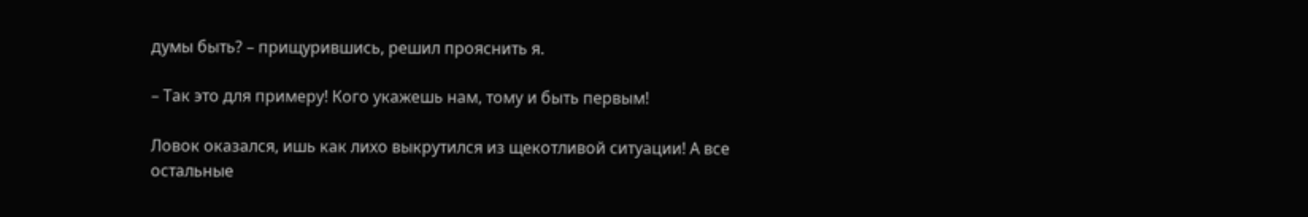думы быть? – прищурившись, решил прояснить я.

– Так это для примеру! Кого укажешь нам, тому и быть первым!

Ловок оказался, ишь как лихо выкрутился из щекотливой ситуации! А все остальные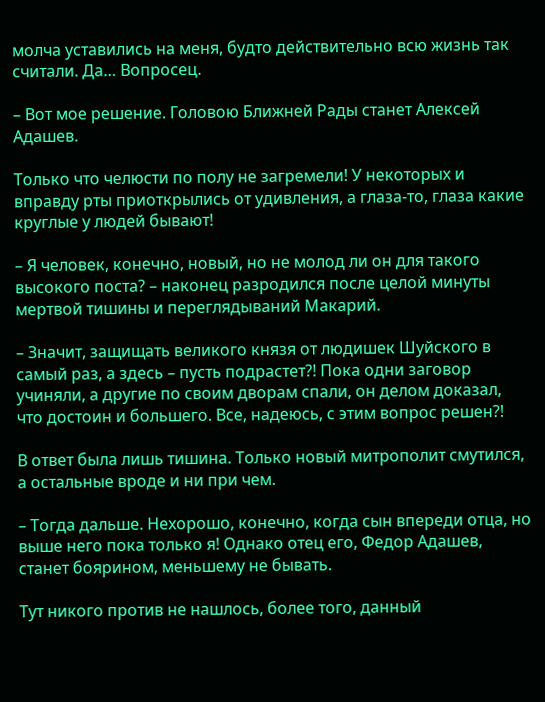молча уставились на меня, будто действительно всю жизнь так считали. Да… Вопросец.

– Вот мое решение. Головою Ближней Рады станет Алексей Адашев.

Только что челюсти по полу не загремели! У некоторых и вправду рты приоткрылись от удивления, а глаза-то, глаза какие круглые у людей бывают!

– Я человек, конечно, новый, но не молод ли он для такого высокого поста? – наконец разродился после целой минуты мертвой тишины и переглядываний Макарий.

– Значит, защищать великого князя от людишек Шуйского в самый раз, а здесь – пусть подрастет?! Пока одни заговор учиняли, а другие по своим дворам спали, он делом доказал, что достоин и большего. Все, надеюсь, с этим вопрос решен?!

В ответ была лишь тишина. Только новый митрополит смутился, а остальные вроде и ни при чем.

– Тогда дальше. Нехорошо, конечно, когда сын впереди отца, но выше него пока только я! Однако отец его, Федор Адашев, станет боярином, меньшему не бывать.

Тут никого против не нашлось, более того, данный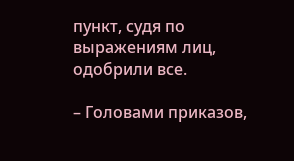пункт, судя по выражениям лиц, одобрили все.

– Головами приказов,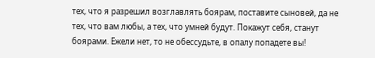тех, что я разрешил возглавлять боярам, поставите сыновей, да не тех, что вам любы, а тех, что умней будут. Покажут себя, станут боярами. Ежели нет, то не обессудьте, в опалу попадете вы!